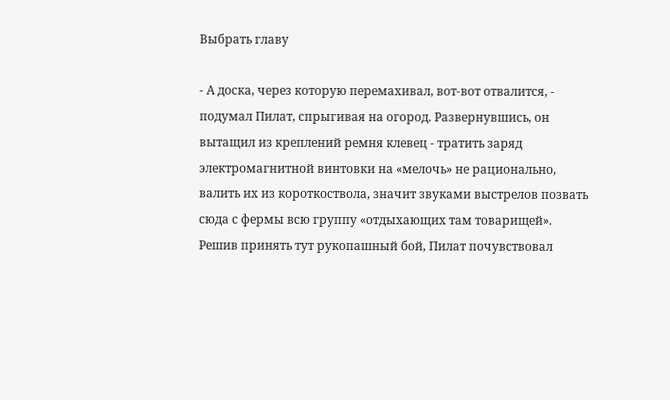Выбрать главу

- А доска, через которую перемахивал, вот-вот отвалится, - подумал Пилат, спрыгивая на огород. Развернувшись, он вытащил из креплений ремня клевец - тратить заряд электромагнитной винтовки на «мелочь» не рационально, валить их из короткоствола, значит звуками выстрелов позвать сюда с фермы всю группу «отдыхающих там товарищей». Решив принять тут рукопашный бой, Пилат почувствовал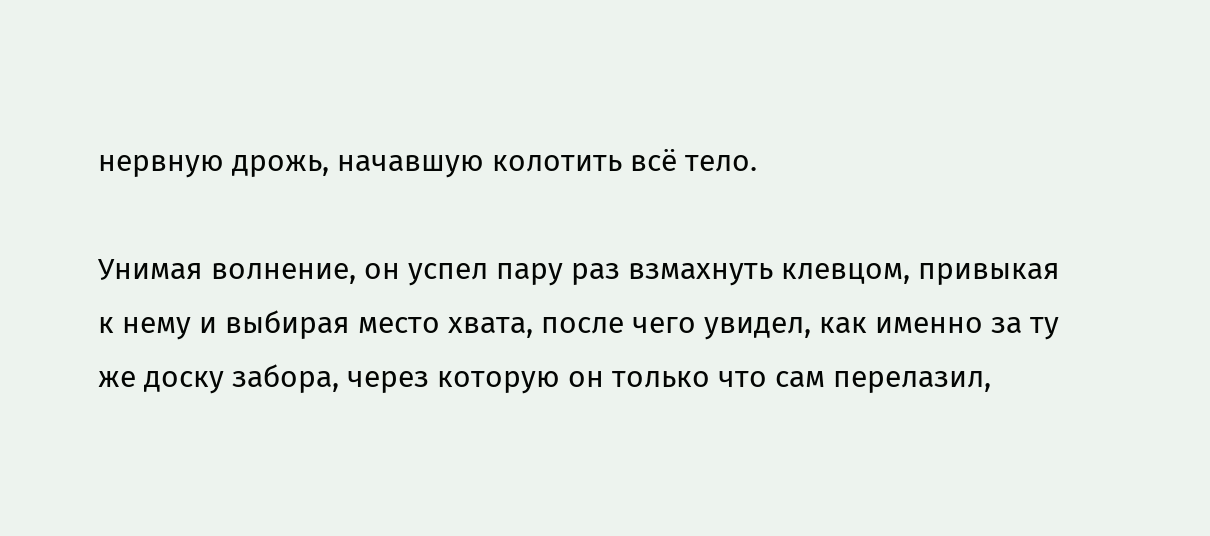нервную дрожь, начавшую колотить всё тело.

Унимая волнение, он успел пару раз взмахнуть клевцом, привыкая к нему и выбирая место хвата, после чего увидел, как именно за ту же доску забора, через которую он только что сам перелазил,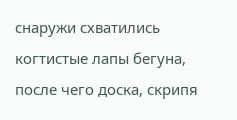снаружи схватились когтистые лапы бегуна, после чего доска, скрипя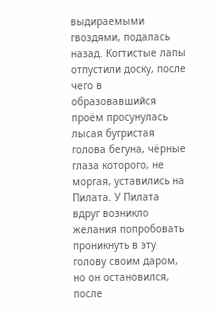выдираемыми гвоздями, подалась назад. Когтистые лапы отпустили доску, после чего в образовавшийся проём просунулась лысая бугристая голова бегуна, чёрные глаза которого, не моргая, уставились на Пилата. У Пилата вдруг возникло желания попробовать проникнуть в эту голову своим даром, но он остановился, после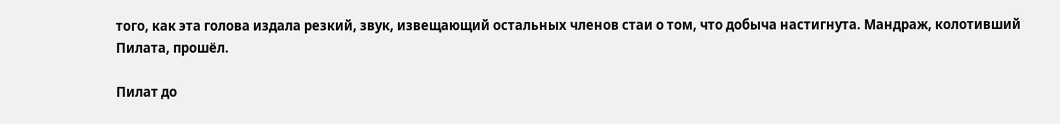того, как эта голова издала резкий, звук, извещающий остальных членов стаи о том, что добыча настигнута. Мандраж, колотивший Пилата, прошёл.

Пилат до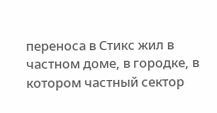переноса в Стикс жил в частном доме, в городке, в котором частный сектор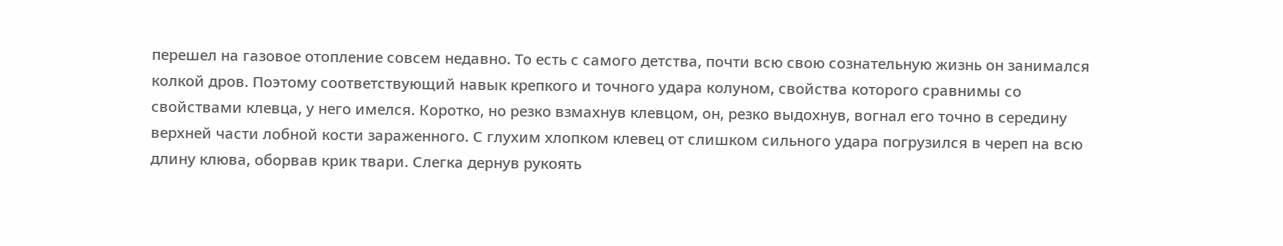перешел на газовое отопление совсем недавно. То есть с самого детства, почти всю свою сознательную жизнь он занимался колкой дров. Поэтому соответствующий навык крепкого и точного удара колуном, свойства которого сравнимы со свойствами клевца, у него имелся. Коротко, но резко взмахнув клевцом, он, резко выдохнув, вогнал его точно в середину верхней части лобной кости зараженного. С глухим хлопком клевец от слишком сильного удара погрузился в череп на всю длину клюва, оборвав крик твари. Слегка дернув рукоять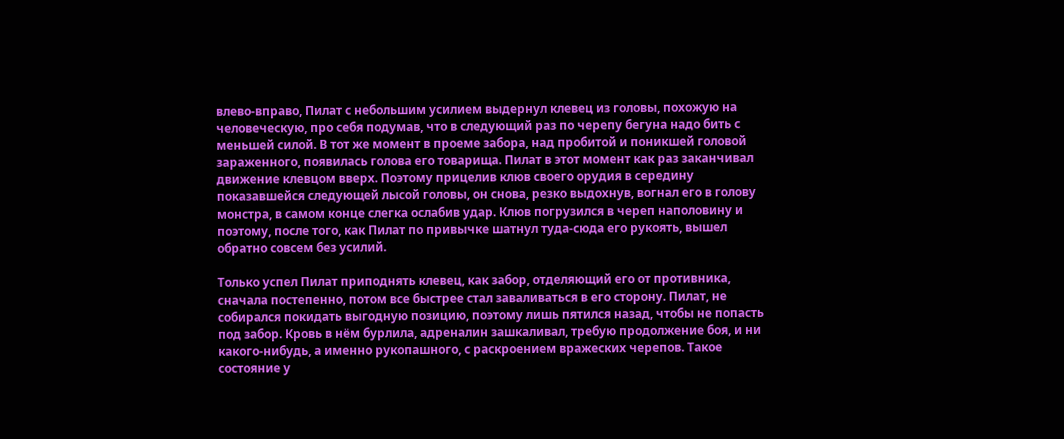влево-вправо, Пилат с небольшим усилием выдернул клевец из головы, похожую на человеческую, про себя подумав, что в следующий раз по черепу бегуна надо бить с меньшей силой. В тот же момент в проеме забора, над пробитой и поникшей головой зараженного, появилась голова его товарища. Пилат в этот момент как раз заканчивал движение клевцом вверх. Поэтому прицелив клюв своего орудия в середину показавшейся следующей лысой головы, он снова, резко выдохнув, вогнал его в голову монстра, в самом конце слегка ослабив удар. Клюв погрузился в череп наполовину и поэтому, после того, как Пилат по привычке шатнул туда-сюда его рукоять, вышел обратно совсем без усилий.

Только успел Пилат приподнять клевец, как забор, отделяющий его от противника, сначала постепенно, потом все быстрее стал заваливаться в его сторону. Пилат, не собирался покидать выгодную позицию, поэтому лишь пятился назад, чтобы не попасть под забор. Кровь в нём бурлила, адреналин зашкаливал, требую продолжение боя, и ни какого-нибудь, а именно рукопашного, с раскроением вражеских черепов. Такое состояние у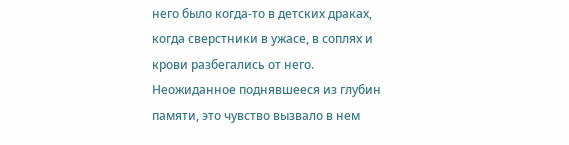него было когда-то в детских драках, когда сверстники в ужасе, в соплях и крови разбегались от него. Неожиданное поднявшееся из глубин памяти, это чувство вызвало в нем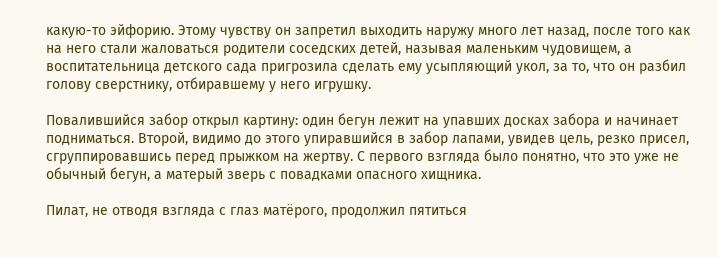какую-то эйфорию. Этому чувству он запретил выходить наружу много лет назад, после того как на него стали жаловаться родители соседских детей, называя маленьким чудовищем, а воспитательница детского сада пригрозила сделать ему усыпляющий укол, за то, что он разбил голову сверстнику, отбиравшему у него игрушку.

Повалившийся забор открыл картину: один бегун лежит на упавших досках забора и начинает подниматься. Второй, видимо до этого упиравшийся в забор лапами, увидев цель, резко присел, сгруппировавшись перед прыжком на жертву. С первого взгляда было понятно, что это уже не обычный бегун, а матерый зверь с повадками опасного хищника.

Пилат, не отводя взгляда с глаз матёрого, продолжил пятиться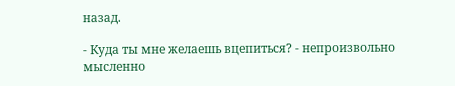назад.

- Куда ты мне желаешь вцепиться? - непроизвольно мысленно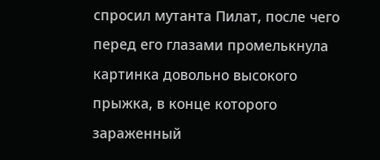спросил мутанта Пилат, после чего перед его глазами промелькнула картинка довольно высокого прыжка, в конце которого зараженный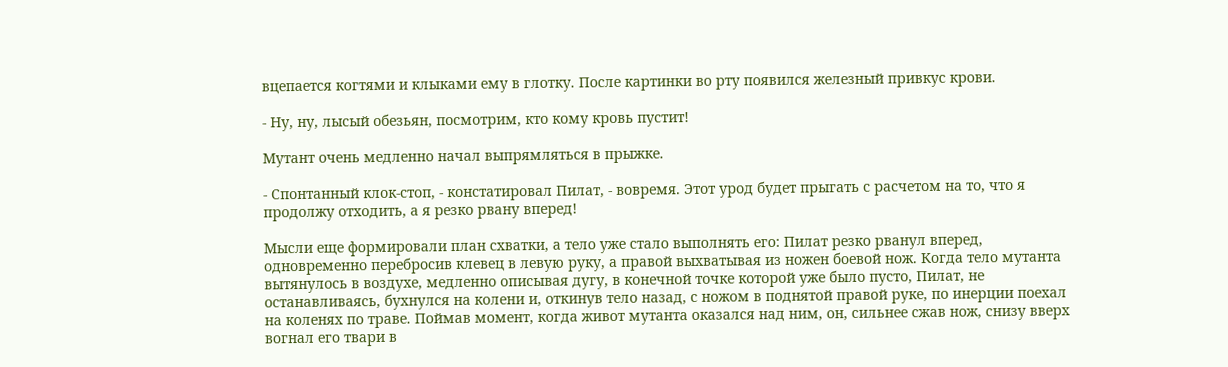вцепается когтями и клыками ему в глотку. После картинки во рту появился железный привкус крови.

- Ну, ну, лысый обезьян, посмотрим, кто кому кровь пустит!

Мутант очень медленно начал выпрямляться в прыжке.

- Спонтанный клок-стоп, - констатировал Пилат, - вовремя. Этот урод будет прыгать с расчетом на то, что я продолжу отходить, а я резко рвану вперед!

Мысли еще формировали план схватки, а тело уже стало выполнять его: Пилат резко рванул вперед, одновременно перебросив клевец в левую руку, а правой выхватывая из ножен боевой нож. Когда тело мутанта вытянулось в воздухе, медленно описывая дугу, в конечной точке которой уже было пусто, Пилат, не останавливаясь, бухнулся на колени и, откинув тело назад, с ножом в поднятой правой руке, по инерции поехал на коленях по траве. Поймав момент, когда живот мутанта оказался над ним, он, сильнее сжав нож, снизу вверх вогнал его твари в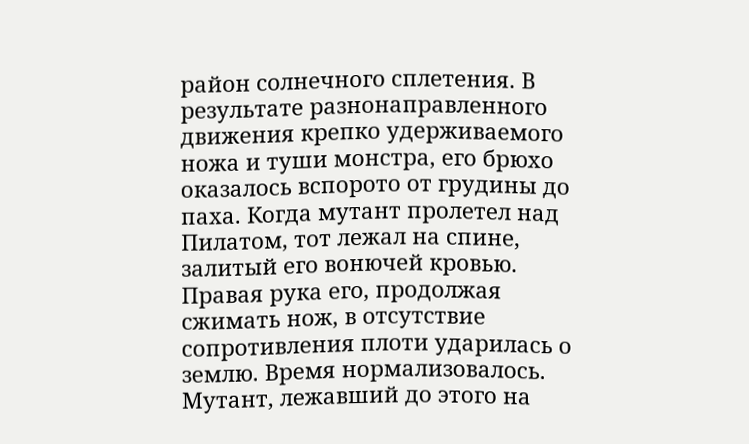район солнечного сплетения. В результате разнонаправленного движения крепко удерживаемого ножа и туши монстра, его брюхо оказалось вспорото от грудины до паха. Когда мутант пролетел над Пилатом, тот лежал на спине, залитый его вонючей кровью. Правая рука его, продолжая сжимать нож, в отсутствие сопротивления плоти ударилась о землю. Время нормализовалось. Мутант, лежавший до этого на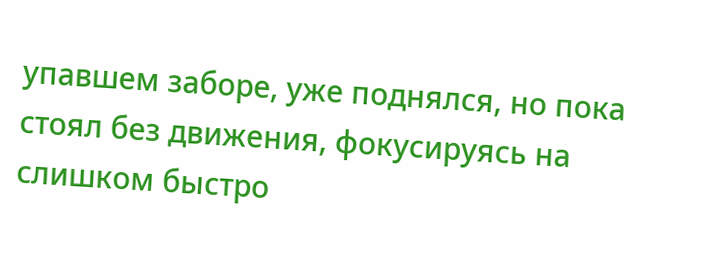упавшем заборе, уже поднялся, но пока стоял без движения, фокусируясь на слишком быстро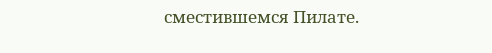сместившемся Пилате.